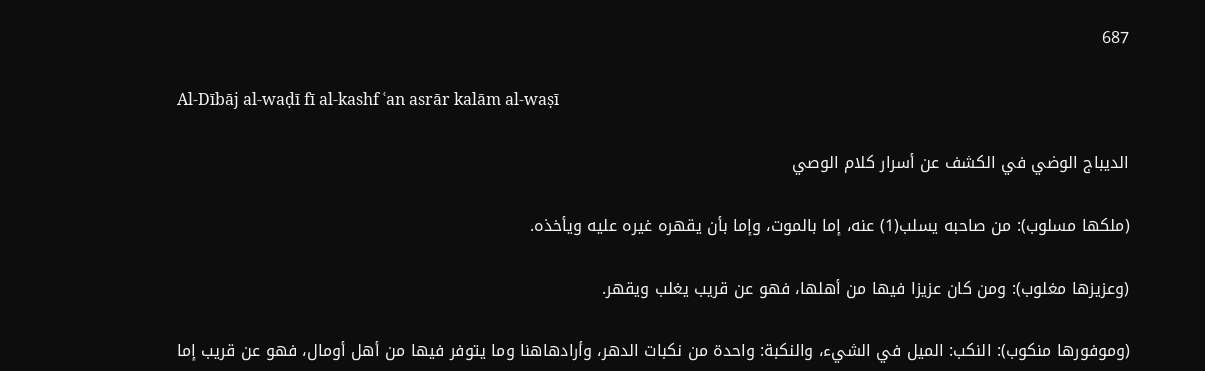687

Al-Dībāj al-waḍī fī al-kashf ʿan asrār kalām al-waṣī

الديباج الوضي في الكشف عن أسرار كلام الوصي

(ملكها مسلوب): من صاحبه يسلب(1) عنه، إما بالموت، وإما بأن يقهره غيره عليه ويأخذه.

(وعزيزها مغلوب): ومن كان عزيزا فيها من أهلها، فهو عن قريب يغلب ويقهر.

(وموفورها منكوب): النكب: الميل في الشيء، والنكبة: واحدة من نكبات الدهر، وأرادهاهنا وما يتوفر فيها من أهل أومال، فهو عن قريب إما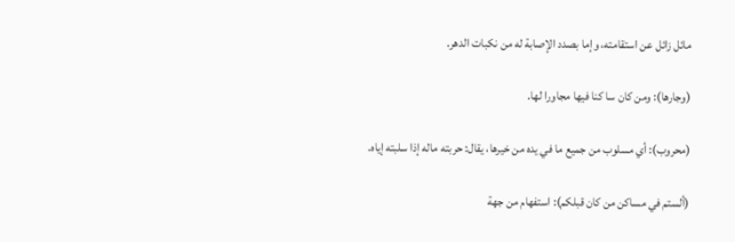مائل زائل عن استقامته، وإما بصدد الإصابة له من نكبات الدهر.

(وجارها): ومن كان سا كنا فيها مجاورا لها.

(محروب): أي مسلوب من جميع ما في يده من خيرها، يقال: حربته ماله إذا سلبته إياه.

(ألستم في مساكن من كان قبلكم): استفهام من جهة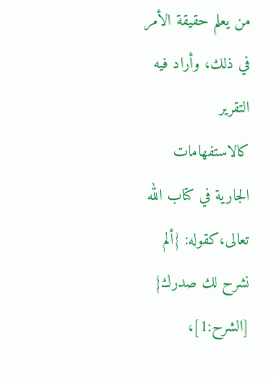من يعلم حقيقة الأمر في ذلك، وأراد فيه التقرير كالاستفهامات الجارية في كتاب الله تعالى،كقوله: {ألم نشرح لك صدرك} [الشرح:1]،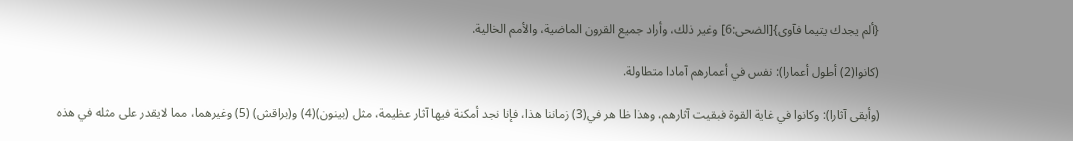{ألم يجدك يتيما فآوى}[الضحى:6] وغير ذلك، وأراد جميع القرون الماضية، والأمم الخالية.

(كانوا(2) أطول أعمارا): نفس في أعمارهم آمادا متطاولة.

(وأبقى آثارا): وكانوا في غاية القوة فبقيت آثارهم، وهذا ظا هر في(3) زماننا هذا، فإنا نجد أمكنة فيها آثار عظيمة، مثل (بينون)(4) و(براقش) (5) وغيرهما، مما لايقدر على مثله في هذه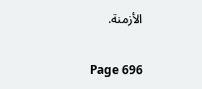الأزمنة.

Page 696